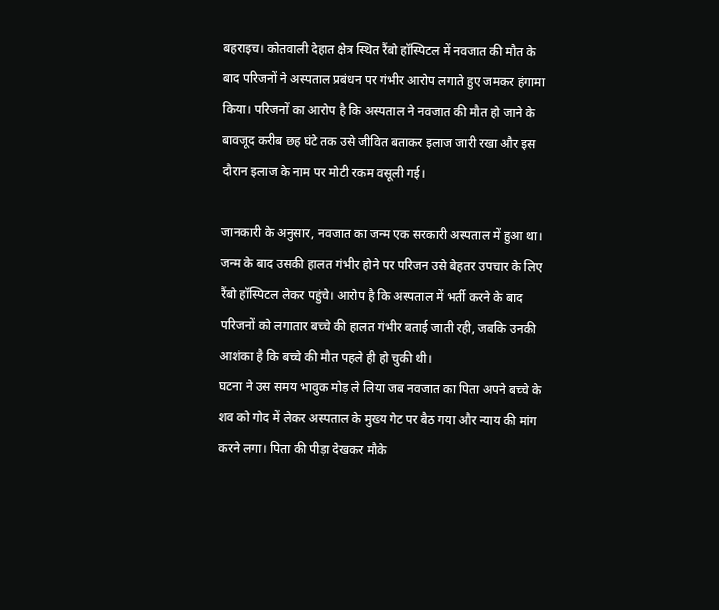बहराइच। कोतवाली देहात क्षेत्र स्थित रैंबो हॉस्पिटल में नवजात की मौत के बाद परिजनों ने अस्पताल प्रबंधन पर गंभीर आरोप लगाते हुए जमकर हंगामा किया। परिजनों का आरोप है कि अस्पताल ने नवजात की मौत हो जाने के बावजूद करीब छह घंटे तक उसे जीवित बताकर इलाज जारी रखा और इस दौरान इलाज के नाम पर मोटी रकम वसूली गई।

जानकारी के अनुसार, नवजात का जन्म एक सरकारी अस्पताल में हुआ था। जन्म के बाद उसकी हालत गंभीर होने पर परिजन उसे बेहतर उपचार के लिए रैंबो हॉस्पिटल लेकर पहुंचे। आरोप है कि अस्पताल में भर्ती करने के बाद परिजनों को लगातार बच्चे की हालत गंभीर बताई जाती रही, जबकि उनकी आशंका है कि बच्चे की मौत पहले ही हो चुकी थी।
घटना ने उस समय भावुक मोड़ ले लिया जब नवजात का पिता अपने बच्चे के शव को गोद में लेकर अस्पताल के मुख्य गेट पर बैठ गया और न्याय की मांग करने लगा। पिता की पीड़ा देखकर मौके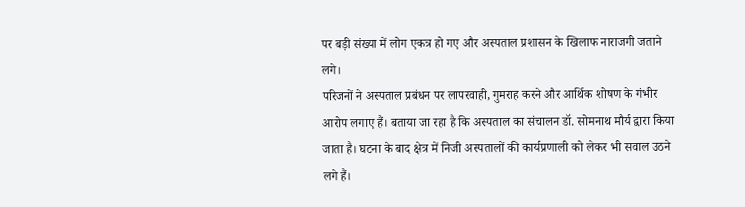पर बड़ी संख्या में लोग एकत्र हो गए और अस्पताल प्रशासन के खिलाफ नाराजगी जताने लगे।
परिजनों ने अस्पताल प्रबंधन पर लापरवाही, गुमराह करने और आर्थिक शोषण के गंभीर आरोप लगाए हैं। बताया जा रहा है कि अस्पताल का संचालन डॉ. सोमनाथ मौर्य द्वारा किया जाता है। घटना के बाद क्षेत्र में निजी अस्पतालों की कार्यप्रणाली को लेकर भी सवाल उठने लगे हैं।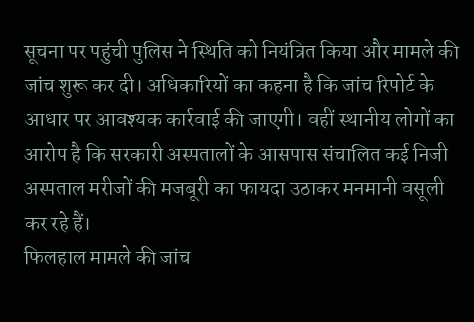सूचना पर पहुंची पुलिस ने स्थिति को नियंत्रित किया और मामले की जांच शुरू कर दी। अधिकारियों का कहना है कि जांच रिपोर्ट के आधार पर आवश्यक कार्रवाई की जाएगी। वहीं स्थानीय लोगों का आरोप है कि सरकारी अस्पतालों के आसपास संचालित कई निजी अस्पताल मरीजों की मजबूरी का फायदा उठाकर मनमानी वसूली कर रहे हैं।
फिलहाल मामले की जांच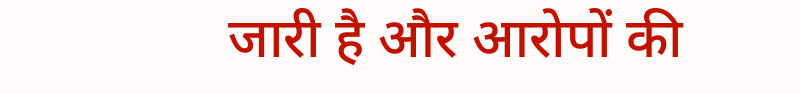जारी है और आरोपों की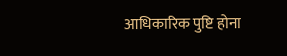आधिकारिक पुष्टि होना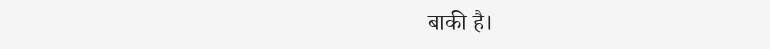बाकी है।